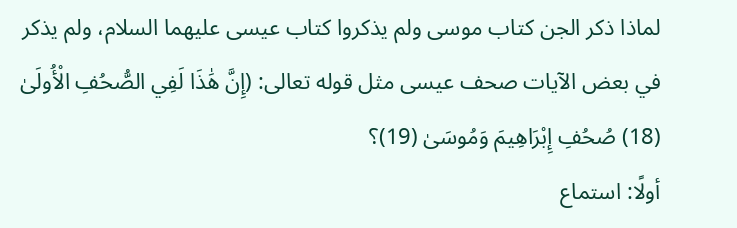لماذا ذكر الجن كتاب موسى ولم يذكروا كتاب عيسى عليهما السلام، ولم يذكر في بعض الآيات صحف عيسى مثل قوله تعالى: (إِنَّ هَٰذَا لَفِي الصُّحُفِ الْأُولَىٰ (18) صُحُفِ إِبْرَاهِيمَ وَمُوسَىٰ (19)؟
أولًا: استماع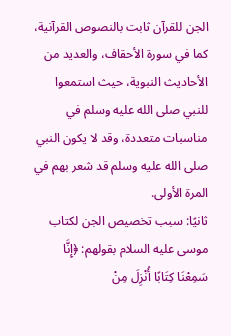الجن للقرآن ثابت بالنصوص القرآنية، كما في سورة الأحقاف، والعديد من الأحاديث النبوية، حيث استمعوا للنبي صلى الله عليه وسلم في مناسبات متعددة، وقد لا يكون النبي صلى الله عليه وسلم قد شعر بهم في المرة الأولى.
ثانيًا: سبب تخصيص الجن لكتاب موسى عليه السلام بقولهم: ﴿إِنَّا سَمِعْنَا كِتَابًا أُنْزِلَ مِنْ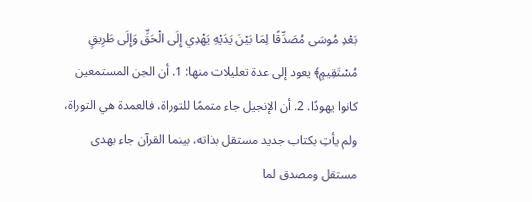بَعْدِ مُوسَى مُصَدِّقًا لِمَا بَيْنَ يَدَيْهِ يَهْدِي إِلَى الْحَقِّ وَإِلَى طَرِيقٍ مُسْتَقِيمٍ﴾ يعود إلى عدة تعليلات منها: 1. أن الجن المستمعين كانوا يهودًا. 2. أن الإنجيل جاء متممًا للتوراة، فالعمدة هي التوراة، ولم يأتِ بكتاب جديد مستقل بذاته، بينما القرآن جاء بهدى مستقل ومصدق لما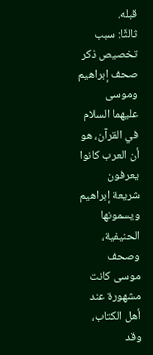قبله.
ثالثًا: سبب تخصيص ذكر صحف إبراهيم وموسى عليهما السلام في القرآن، هو أن العرب كانوا يعرفون شريعة إبراهيم ويسمونها الحنيفية، وصحف موسى كانت مشهورة عند أهل الكتاب، وقد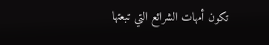تكون أمهات الشرائع التي تبعتها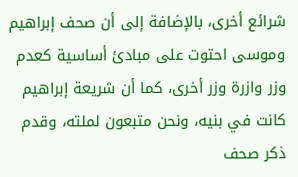شرائع أخرى، بالإضافة إلى أن صحف إبراهيم وموسى احتوت على مبادئ أساسية كعدم وزر وازرة وزر أخرى، كما أن شريعة إبراهيم كانت في بنيه، ونحن متبعون لملته، وقدم ذكر صحف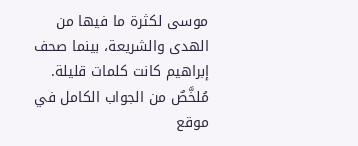موسى لكثرة ما فيها من الهدى والشريعة، بينما صحف إبراهيم كانت كلمات قليلة.
مُلخَّصٌ من الجواب الكامل في موقع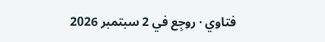فتاوي · روجِع في 2 سبتمبر 2026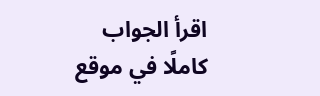اقرأ الجواب كاملًا في موقع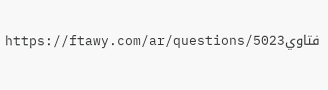فتاويhttps://ftawy.com/ar/questions/5023